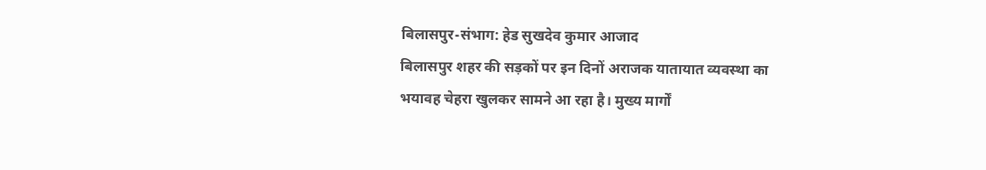बिलासपुर-संभाग: हेड सुखदेव कुमार आजाद
बिलासपुर शहर की सड़कों पर इन दिनों अराजक यातायात व्यवस्था का भयावह चेहरा खुलकर सामने आ रहा है। मुख्य मार्गों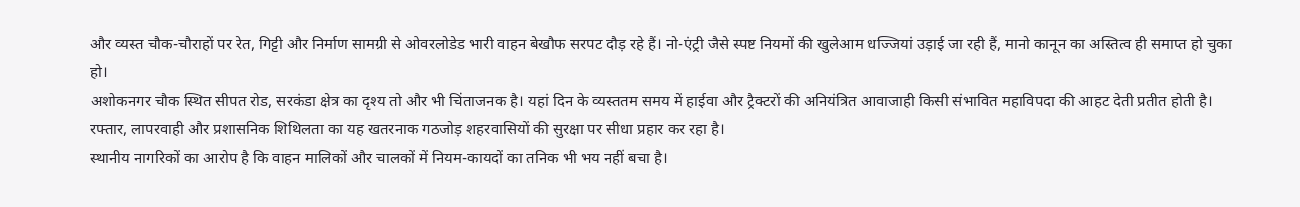और व्यस्त चौक-चौराहों पर रेत, गिट्टी और निर्माण सामग्री से ओवरलोडेड भारी वाहन बेखौफ सरपट दौड़ रहे हैं। नो-एंट्री जैसे स्पष्ट नियमों की खुलेआम धज्जियां उड़ाई जा रही हैं, मानो कानून का अस्तित्व ही समाप्त हो चुका हो।
अशोकनगर चौक स्थित सीपत रोड, सरकंडा क्षेत्र का दृश्य तो और भी चिंताजनक है। यहां दिन के व्यस्ततम समय में हाईवा और ट्रैक्टरों की अनियंत्रित आवाजाही किसी संभावित महाविपदा की आहट देती प्रतीत होती है। रफ्तार, लापरवाही और प्रशासनिक शिथिलता का यह खतरनाक गठजोड़ शहरवासियों की सुरक्षा पर सीधा प्रहार कर रहा है।
स्थानीय नागरिकों का आरोप है कि वाहन मालिकों और चालकों में नियम-कायदों का तनिक भी भय नहीं बचा है।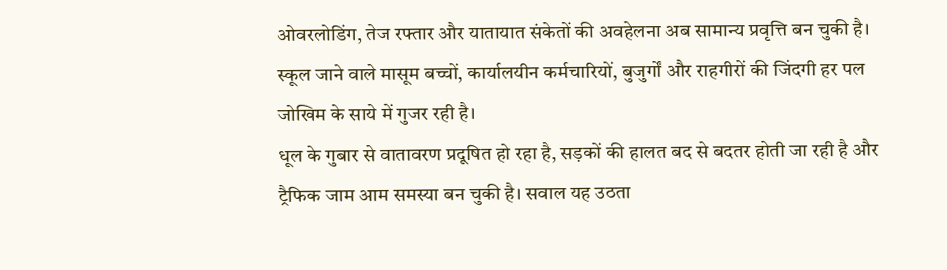ओवरलोडिंग, तेज रफ्तार और यातायात संकेतों की अवहेलना अब सामान्य प्रवृत्ति बन चुकी है। स्कूल जाने वाले मासूम बच्चों, कार्यालयीन कर्मचारियों, बुजुर्गों और राहगीरों की जिंदगी हर पल जोखिम के साये में गुजर रही है।
धूल के गुबार से वातावरण प्रदूषित हो रहा है, सड़कों की हालत बद से बदतर होती जा रही है और ट्रैफिक जाम आम समस्या बन चुकी है। सवाल यह उठता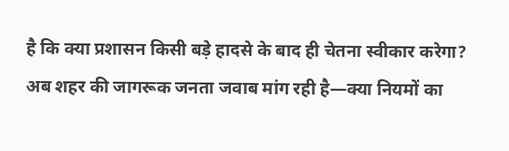है कि क्या प्रशासन किसी बड़े हादसे के बाद ही चेतना स्वीकार करेगा?
अब शहर की जागरूक जनता जवाब मांग रही है—क्या नियमों का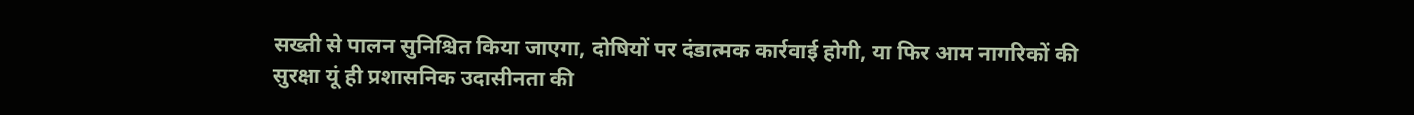सख्ती से पालन सुनिश्चित किया जाएगा, दोषियों पर दंडात्मक कार्रवाई होगी, या फिर आम नागरिकों की सुरक्षा यूं ही प्रशासनिक उदासीनता की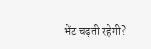भेंट चढ़ती रहेगी?